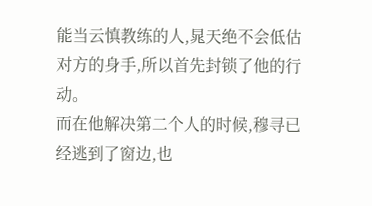能当云慎教练的人,晁天绝不会低估对方的身手,所以首先封锁了他的行动。
而在他解决第二个人的时候,穆寻已经逃到了窗边,也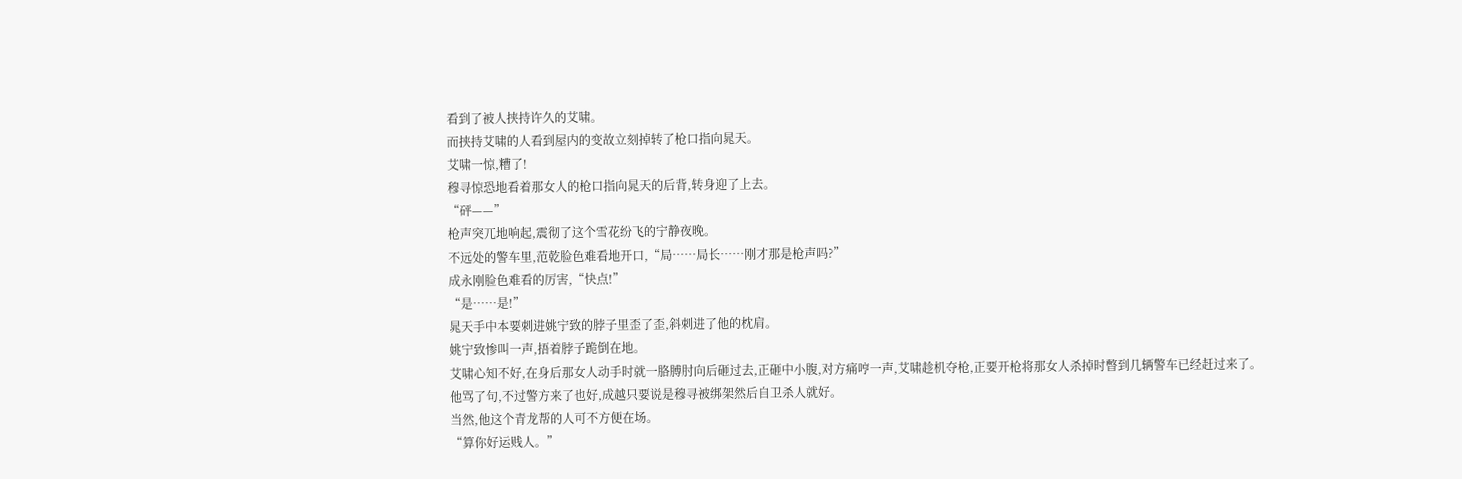看到了被人挟持许久的艾啸。
而挟持艾啸的人看到屋内的变故立刻掉转了枪口指向晁天。
艾啸一惊,糟了!
穆寻惊恐地看着那女人的枪口指向晁天的后背,转身迎了上去。
“砰——”
枪声突兀地响起,震彻了这个雪花纷飞的宁静夜晚。
不远处的警车里,范乾脸色难看地开口,“局……局长……刚才那是枪声吗?”
成永刚脸色难看的厉害,“快点!”
“是……是!”
晁天手中本要刺进姚宁致的脖子里歪了歪,斜刺进了他的枕肩。
姚宁致惨叫一声,捂着脖子跪倒在地。
艾啸心知不好,在身后那女人动手时就一胳膊肘向后砸过去,正砸中小腹,对方痛哼一声,艾啸趁机夺枪,正要开枪将那女人杀掉时暼到几辆警车已经赶过来了。
他骂了句,不过警方来了也好,成越只要说是穆寻被绑架然后自卫杀人就好。
当然,他这个青龙帮的人可不方便在场。
“算你好运贱人。”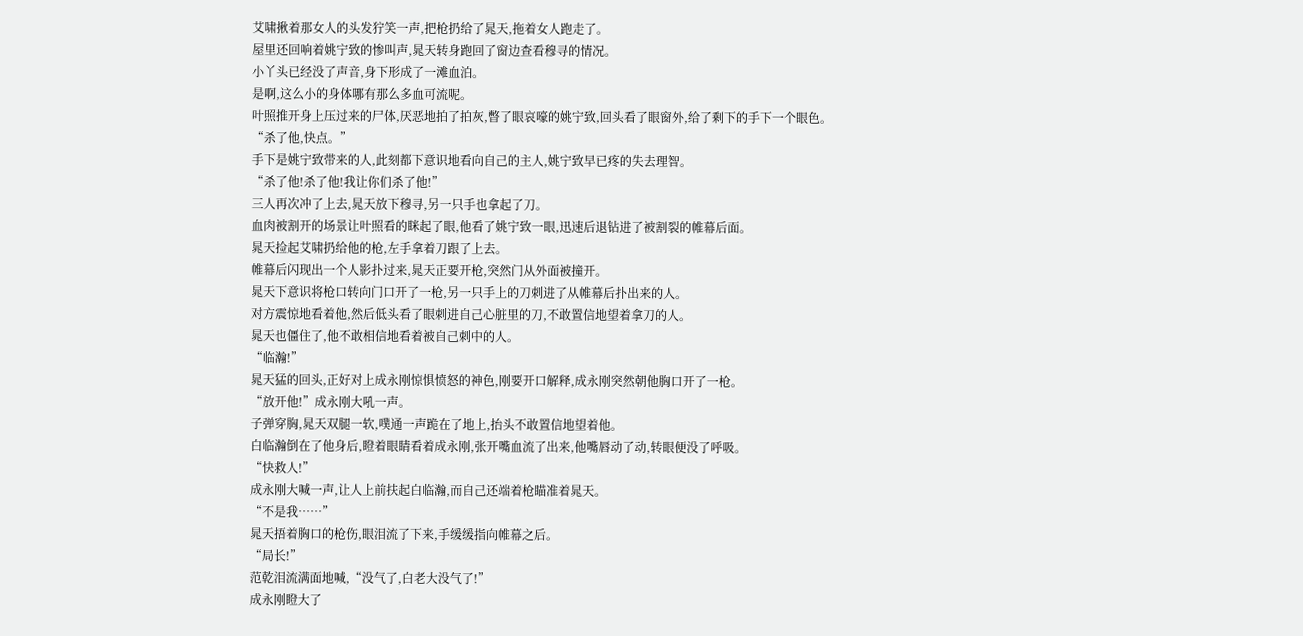艾啸揪着那女人的头发狞笑一声,把枪扔给了晁天,拖着女人跑走了。
屋里还回响着姚宁致的惨叫声,晁天转身跑回了窗边查看穆寻的情况。
小丫头已经没了声音,身下形成了一滩血泊。
是啊,这么小的身体哪有那么多血可流呢。
叶照推开身上压过来的尸体,厌恶地拍了拍灰,暼了眼哀嚎的姚宁致,回头看了眼窗外,给了剩下的手下一个眼色。
“杀了他,快点。”
手下是姚宁致带来的人,此刻都下意识地看向自己的主人,姚宁致早已疼的失去理智。
“杀了他!杀了他!我让你们杀了他!”
三人再次冲了上去,晁天放下穆寻,另一只手也拿起了刀。
血肉被割开的场景让叶照看的眯起了眼,他看了姚宁致一眼,迅速后退钻进了被割裂的帷幕后面。
晁天捡起艾啸扔给他的枪,左手拿着刀跟了上去。
帷幕后闪现出一个人影扑过来,晁天正要开枪,突然门从外面被撞开。
晁天下意识将枪口转向门口开了一枪,另一只手上的刀刺进了从帷幕后扑出来的人。
对方震惊地看着他,然后低头看了眼刺进自己心脏里的刀,不敢置信地望着拿刀的人。
晁天也僵住了,他不敢相信地看着被自己刺中的人。
“临瀚!”
晁天猛的回头,正好对上成永刚惊惧愤怒的神色,刚要开口解释,成永刚突然朝他胸口开了一枪。
“放开他!”成永刚大吼一声。
子弹穿胸,晁天双腿一软,噗通一声跪在了地上,抬头不敢置信地望着他。
白临瀚倒在了他身后,瞪着眼睛看着成永刚,张开嘴血流了出来,他嘴唇动了动,转眼便没了呼吸。
“快救人!”
成永刚大喊一声,让人上前扶起白临瀚,而自己还端着枪瞄准着晁天。
“不是我……”
晁天捂着胸口的枪伤,眼泪流了下来,手缓缓指向帷幕之后。
“局长!”
范乾泪流满面地喊,“没气了,白老大没气了!”
成永刚瞪大了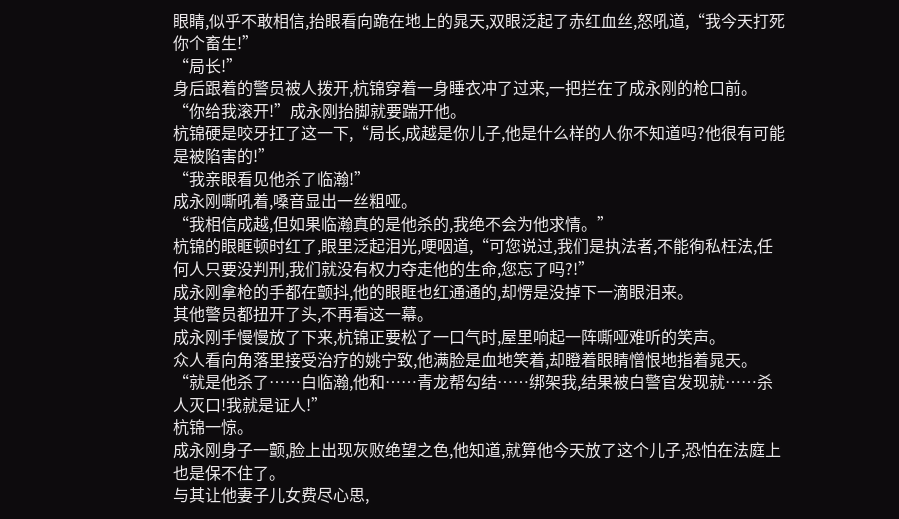眼睛,似乎不敢相信,抬眼看向跪在地上的晁天,双眼泛起了赤红血丝,怒吼道,“我今天打死你个畜生!”
“局长!”
身后跟着的警员被人拨开,杭锦穿着一身睡衣冲了过来,一把拦在了成永刚的枪口前。
“你给我滚开!”成永刚抬脚就要踹开他。
杭锦硬是咬牙扛了这一下,“局长,成越是你儿子,他是什么样的人你不知道吗?他很有可能是被陷害的!”
“我亲眼看见他杀了临瀚!”
成永刚嘶吼着,嗓音显出一丝粗哑。
“我相信成越,但如果临瀚真的是他杀的,我绝不会为他求情。”
杭锦的眼眶顿时红了,眼里泛起泪光,哽咽道,“可您说过,我们是执法者,不能徇私枉法,任何人只要没判刑,我们就没有权力夺走他的生命,您忘了吗?!”
成永刚拿枪的手都在颤抖,他的眼眶也红通通的,却愣是没掉下一滴眼泪来。
其他警员都扭开了头,不再看这一幕。
成永刚手慢慢放了下来,杭锦正要松了一口气时,屋里响起一阵嘶哑难听的笑声。
众人看向角落里接受治疗的姚宁致,他满脸是血地笑着,却瞪着眼睛憎恨地指着晁天。
“就是他杀了……白临瀚,他和……青龙帮勾结……绑架我,结果被白警官发现就……杀人灭口!我就是证人!”
杭锦一惊。
成永刚身子一颤,脸上出现灰败绝望之色,他知道,就算他今天放了这个儿子,恐怕在法庭上也是保不住了。
与其让他妻子儿女费尽心思,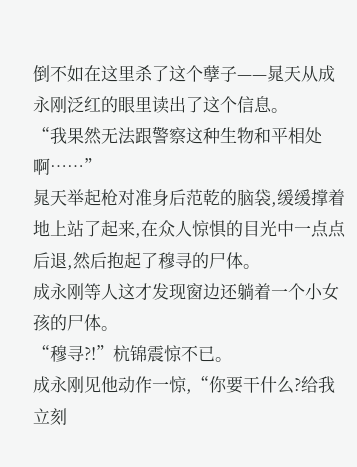倒不如在这里杀了这个孽子——晁天从成永刚泛红的眼里读出了这个信息。
“我果然无法跟警察这种生物和平相处啊……”
晁天举起枪对准身后范乾的脑袋,缓缓撑着地上站了起来,在众人惊惧的目光中一点点后退,然后抱起了穆寻的尸体。
成永刚等人这才发现窗边还躺着一个小女孩的尸体。
“穆寻?!”杭锦震惊不已。
成永刚见他动作一惊,“你要干什么?给我立刻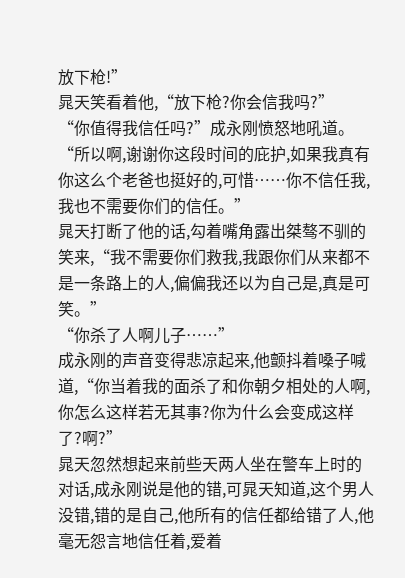放下枪!”
晁天笑看着他,“放下枪?你会信我吗?”
“你值得我信任吗?”成永刚愤怒地吼道。
“所以啊,谢谢你这段时间的庇护,如果我真有你这么个老爸也挺好的,可惜……你不信任我,我也不需要你们的信任。”
晁天打断了他的话,勾着嘴角露出桀骜不驯的笑来,“我不需要你们救我,我跟你们从来都不是一条路上的人,偏偏我还以为自己是,真是可笑。”
“你杀了人啊儿子……”
成永刚的声音变得悲凉起来,他颤抖着嗓子喊道,“你当着我的面杀了和你朝夕相处的人啊,你怎么这样若无其事?你为什么会变成这样了?啊?”
晁天忽然想起来前些天两人坐在警车上时的对话,成永刚说是他的错,可晁天知道,这个男人没错,错的是自己,他所有的信任都给错了人,他毫无怨言地信任着,爱着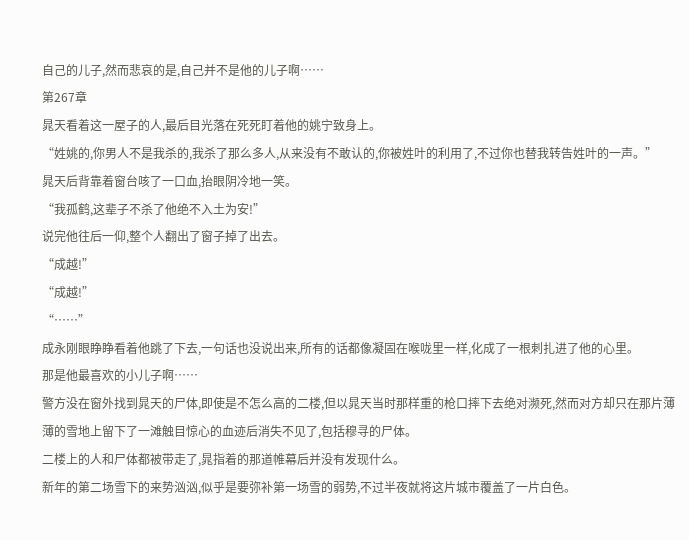自己的儿子,然而悲哀的是,自己并不是他的儿子啊……
第267章
晁天看着这一屋子的人,最后目光落在死死盯着他的姚宁致身上。
“姓姚的,你男人不是我杀的,我杀了那么多人,从来没有不敢认的,你被姓叶的利用了,不过你也替我转告姓叶的一声。”
晁天后背靠着窗台咳了一口血,抬眼阴冷地一笑。
“我孤鹤,这辈子不杀了他绝不入土为安!”
说完他往后一仰,整个人翻出了窗子掉了出去。
“成越!”
“成越!”
“……”
成永刚眼睁睁看着他跳了下去,一句话也没说出来,所有的话都像凝固在喉咙里一样,化成了一根刺扎进了他的心里。
那是他最喜欢的小儿子啊……
警方没在窗外找到晁天的尸体,即使是不怎么高的二楼,但以晁天当时那样重的枪口摔下去绝对濒死,然而对方却只在那片薄薄的雪地上留下了一滩触目惊心的血迹后消失不见了,包括穆寻的尸体。
二楼上的人和尸体都被带走了,晁指着的那道帷幕后并没有发现什么。
新年的第二场雪下的来势汹汹,似乎是要弥补第一场雪的弱势,不过半夜就将这片城市覆盖了一片白色。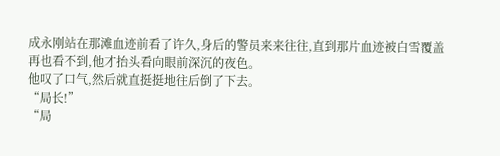成永刚站在那滩血迹前看了许久,身后的警员来来往往,直到那片血迹被白雪覆盖再也看不到,他才抬头看向眼前深沉的夜色。
他叹了口气,然后就直挺挺地往后倒了下去。
“局长!”
“局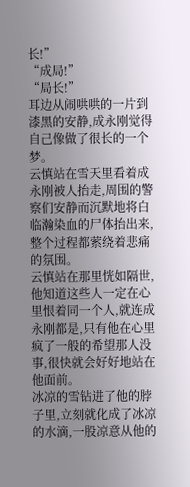长!”
“成局!”
“局长!”
耳边从闹哄哄的一片到漆黑的安静,成永刚觉得自己像做了很长的一个梦。
云慎站在雪天里看着成永刚被人抬走,周围的警察们安静而沉默地将白临瀚染血的尸体抬出来,整个过程都萦绕着悲痛的氛围。
云慎站在那里恍如隔世,他知道这些人一定在心里恨着同一个人,就连成永刚都是,只有他在心里疯了一般的希望那人没事,很快就会好好地站在他面前。
冰凉的雪钻进了他的脖子里,立刻就化成了冰凉的水滴,一股凉意从他的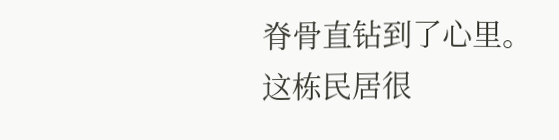脊骨直钻到了心里。
这栋民居很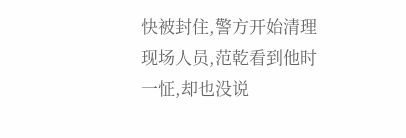快被封住,警方开始清理现场人员,范乾看到他时一怔,却也没说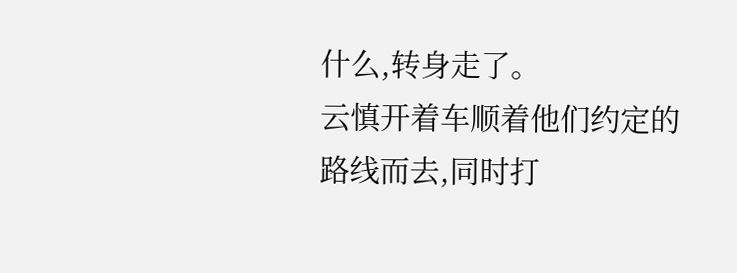什么,转身走了。
云慎开着车顺着他们约定的路线而去,同时打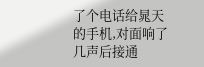了个电话给晁天的手机,对面响了几声后接通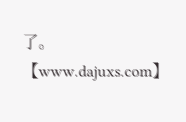了。
【www.dajuxs.com】